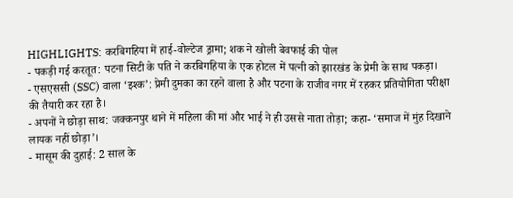HIGHLIGHTS: करबिगहिया में हाई-वोल्टेज ड्रामा; शक ने खोली बेवफाई की पोल
- पकड़ी गई करतूत: पटना सिटी के पति ने करबिगहिया के एक होटल में पत्नी को झारखंड के प्रेमी के साथ पकड़ा।
- एसएससी (SSC) वाला ‘इश्क’: प्रेमी दुमका का रहने वाला है और पटना के राजीव नगर में रहकर प्रतियोगिता परीक्षा की तैयारी कर रहा है।
- अपनों ने छोड़ा साथ: जक्कनपुर थाने में महिला की मां और भाई ने ही उससे नाता तोड़ा; कहा- ‘समाज में मुंह दिखाने लायक नहीं छोड़ा’।
- मासूम की दुहाई: 2 साल के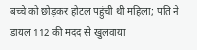बच्चे को छोड़कर होटल पहुंची थी महिला; पति ने डायल 112 की मदद से खुलवाया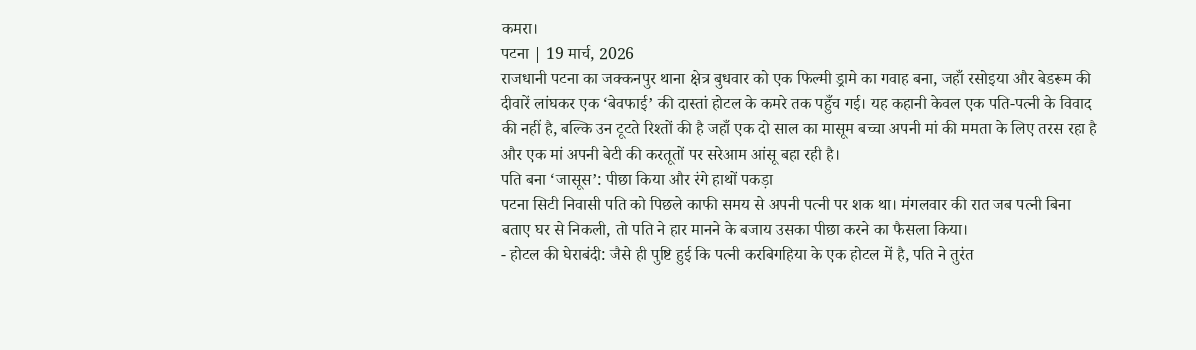कमरा।
पटना | 19 मार्च, 2026
राजधानी पटना का जक्कनपुर थाना क्षेत्र बुधवार को एक फिल्मी ड्रामे का गवाह बना, जहाँ रसोइया और बेडरूम की दीवारें लांघकर एक ‘बेवफाई’ की दास्तां होटल के कमरे तक पहुँच गई। यह कहानी केवल एक पति-पत्नी के विवाद की नहीं है, बल्कि उन टूटते रिश्तों की है जहाँ एक दो साल का मासूम बच्चा अपनी मां की ममता के लिए तरस रहा है और एक मां अपनी बेटी की करतूतों पर सरेआम आंसू बहा रही है।
पति बना ‘जासूस’: पीछा किया और रंगे हाथों पकड़ा
पटना सिटी निवासी पति को पिछले काफी समय से अपनी पत्नी पर शक था। मंगलवार की रात जब पत्नी बिना बताए घर से निकली, तो पति ने हार मानने के बजाय उसका पीछा करने का फैसला किया।
- होटल की घेराबंदी: जैसे ही पुष्टि हुई कि पत्नी करबिगहिया के एक होटल में है, पति ने तुरंत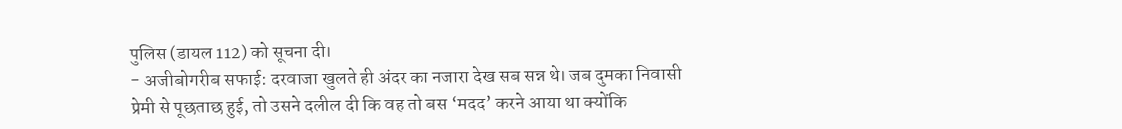पुलिस (डायल 112) को सूचना दी।
- अजीबोगरीब सफाई: दरवाजा खुलते ही अंदर का नजारा देख सब सन्न थे। जब दुमका निवासी प्रेमी से पूछताछ हुई, तो उसने दलील दी कि वह तो बस ‘मदद’ करने आया था क्योंकि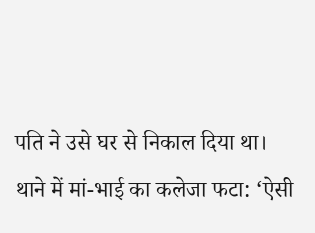पति ने उसे घर से निकाल दिया था।
थाने में मां-भाई का कलेजा फटा: ‘ऐसी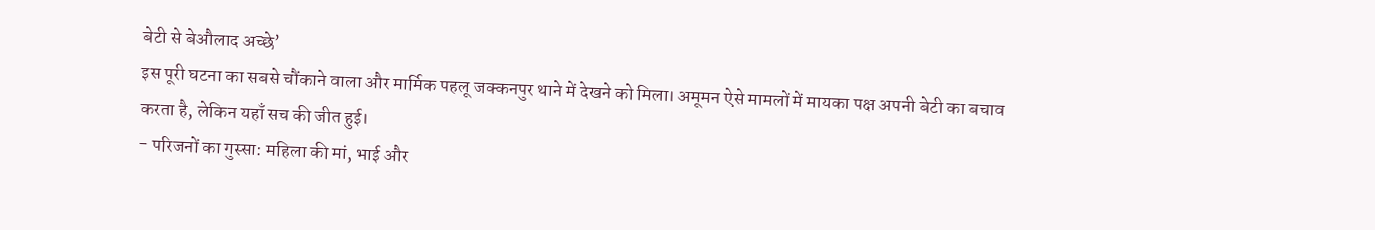बेटी से बेऔलाद अच्छे’
इस पूरी घटना का सबसे चौंकाने वाला और मार्मिक पहलू जक्कनपुर थाने में देखने को मिला। अमूमन ऐसे मामलों में मायका पक्ष अपनी बेटी का बचाव करता है, लेकिन यहाँ सच की जीत हुई।
- परिजनों का गुस्सा: महिला की मां, भाई और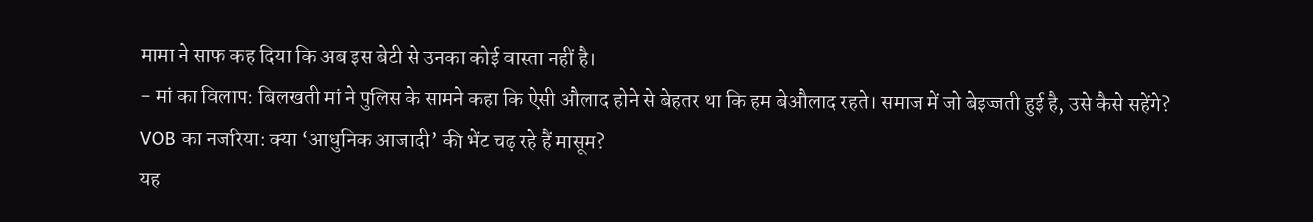मामा ने साफ कह दिया कि अब इस बेटी से उनका कोई वास्ता नहीं है।
- मां का विलाप: बिलखती मां ने पुलिस के सामने कहा कि ऐसी औलाद होने से बेहतर था कि हम बेऔलाद रहते। समाज में जो बेइज्जती हुई है, उसे कैसे सहेंगे?
VOB का नजरिया: क्या ‘आधुनिक आजादी’ की भेंट चढ़ रहे हैं मासूम?
यह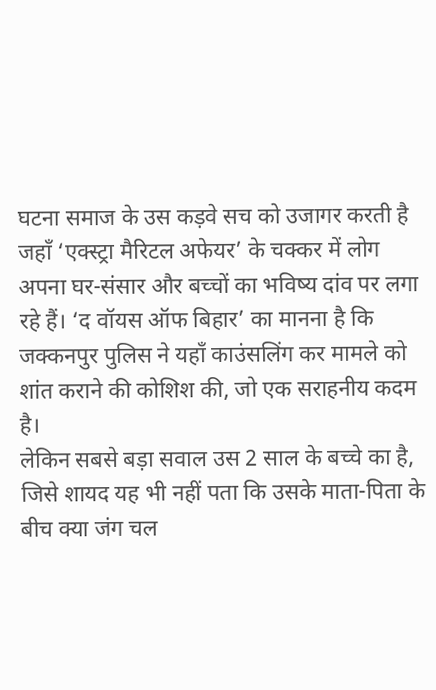घटना समाज के उस कड़वे सच को उजागर करती है जहाँ ‘एक्स्ट्रा मैरिटल अफेयर’ के चक्कर में लोग अपना घर-संसार और बच्चों का भविष्य दांव पर लगा रहे हैं। ‘द वॉयस ऑफ बिहार’ का मानना है कि जक्कनपुर पुलिस ने यहाँ काउंसलिंग कर मामले को शांत कराने की कोशिश की, जो एक सराहनीय कदम है।
लेकिन सबसे बड़ा सवाल उस 2 साल के बच्चे का है, जिसे शायद यह भी नहीं पता कि उसके माता-पिता के बीच क्या जंग चल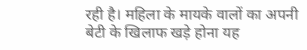रही है। महिला के मायके वालों का अपनी बेटी के खिलाफ खड़े होना यह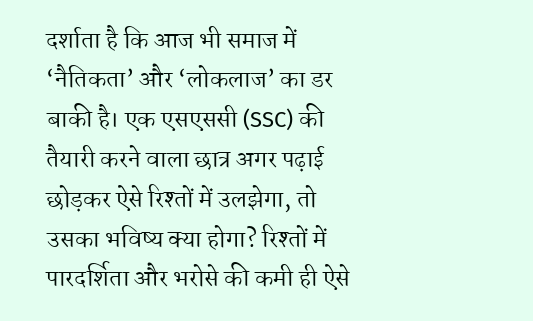दर्शाता है कि आज भी समाज में ‘नैतिकता’ और ‘लोकलाज’ का डर बाकी है। एक एसएससी (SSC) की तैयारी करने वाला छात्र अगर पढ़ाई छोड़कर ऐसे रिश्तों में उलझेगा, तो उसका भविष्य क्या होगा? रिश्तों में पारदर्शिता और भरोसे की कमी ही ऐसे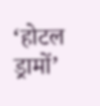‘होटल ड्रामों’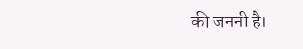की जननी है।